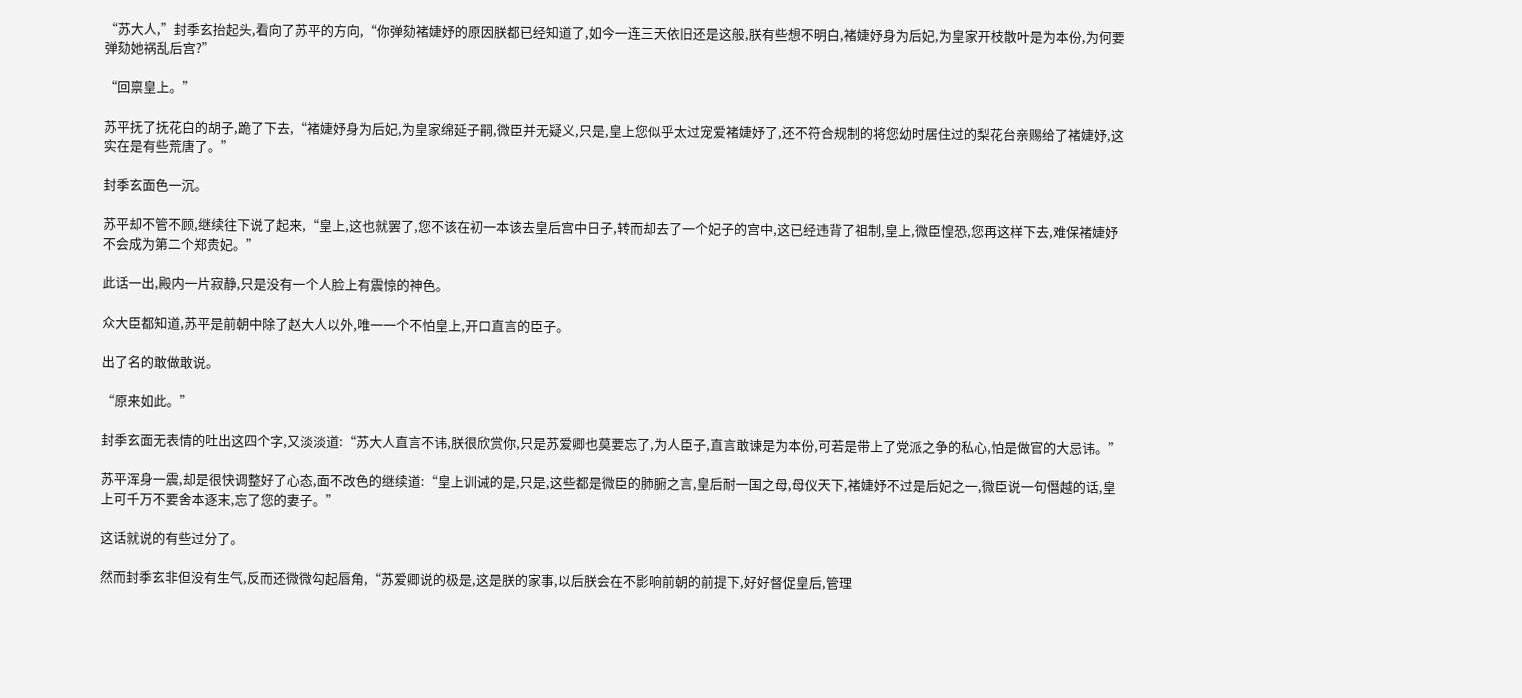“苏大人,”封季玄抬起头,看向了苏平的方向,“你弹劾褚婕妤的原因朕都已经知道了,如今一连三天依旧还是这般,朕有些想不明白,褚婕妤身为后妃,为皇家开枝散叶是为本份,为何要弹劾她祸乱后宫?”

“回禀皇上。”

苏平抚了抚花白的胡子,跪了下去,“褚婕妤身为后妃,为皇家绵延子嗣,微臣并无疑义,只是,皇上您似乎太过宠爱褚婕妤了,还不符合规制的将您幼时居住过的梨花台亲赐给了褚婕妤,这实在是有些荒唐了。”

封季玄面色一沉。

苏平却不管不顾,继续往下说了起来,“皇上,这也就罢了,您不该在初一本该去皇后宫中日子,转而却去了一个妃子的宫中,这已经违背了祖制,皇上,微臣惶恐,您再这样下去,难保褚婕妤不会成为第二个郑贵妃。”

此话一出,殿内一片寂静,只是没有一个人脸上有震惊的神色。

众大臣都知道,苏平是前朝中除了赵大人以外,唯一一个不怕皇上,开口直言的臣子。

出了名的敢做敢说。

“原来如此。”

封季玄面无表情的吐出这四个字,又淡淡道:“苏大人直言不讳,朕很欣赏你,只是苏爱卿也莫要忘了,为人臣子,直言敢谏是为本份,可若是带上了党派之争的私心,怕是做官的大忌讳。”

苏平浑身一震,却是很快调整好了心态,面不改色的继续道:“皇上训诫的是,只是,这些都是微臣的肺腑之言,皇后耐一国之母,母仪天下,褚婕妤不过是后妃之一,微臣说一句僭越的话,皇上可千万不要舍本逐末,忘了您的妻子。”

这话就说的有些过分了。

然而封季玄非但没有生气,反而还微微勾起唇角,“苏爱卿说的极是,这是朕的家事,以后朕会在不影响前朝的前提下,好好督促皇后,管理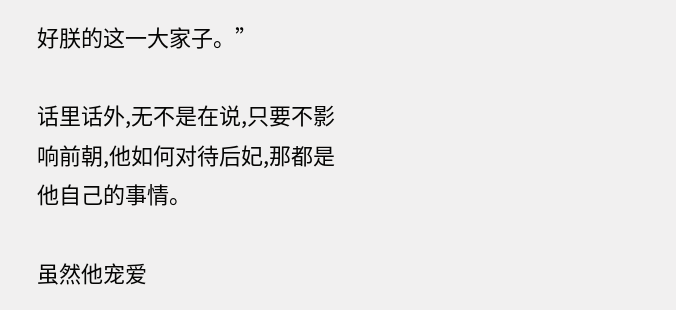好朕的这一大家子。”

话里话外,无不是在说,只要不影响前朝,他如何对待后妃,那都是他自己的事情。

虽然他宠爱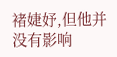褚婕妤,但他并没有影响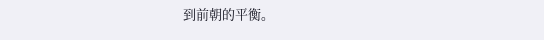到前朝的平衡。